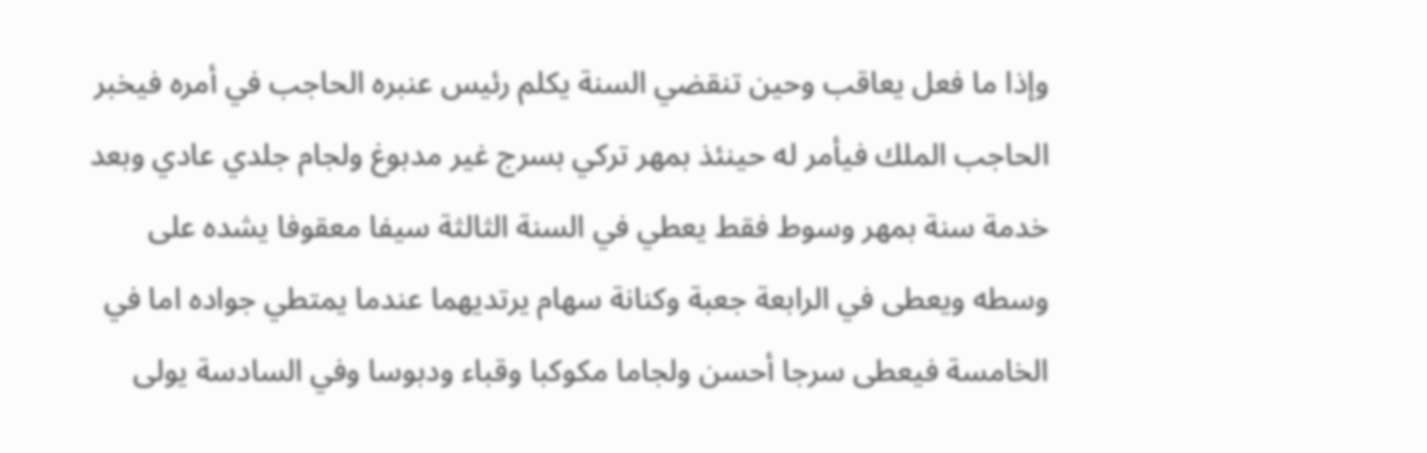وإذا ما فعل يعاقب وحين تنقضي السنة يكلم رئيس عنبره الحاجب في أمره فيخبر الحاجب الملك فيأمر له حينئذ بمهر تركي بسرج غير مدبوغ ولجام جلدي عادي وبعد خدمة سنة بمهر وسوط فقط يعطي في السنة الثالثة سيفا معقوفا يشده على وسطه ويعطى في الرابعة جعبة وكنانة سهام يرتديهما عندما يمتطي جواده اما في الخامسة فيعطى سرجا أحسن ولجاما مكوكبا وقباء ودبوسا وفي السادسة يولى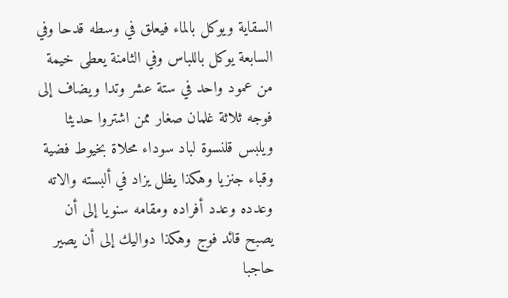السقاية ويوكل بالماء فيعلق في وسطه قدحا وفي السابعة يوكل باللباس وفي الثامنة يعطى خيمة من عمود واحد في ستة عشر وتدا ويضاف إلى فوجه ثلاثة غلمان صغار ممن اشتروا حديثا ويلبس قلنسوة لباد سوداء محلاة بخيوط فضية وقباء جنزيا وهكذا يظل يزاد في ألبسته والاته وعدده وعدد أفراده ومقامه سنويا إلى أن يصبح قائد فوج وهكذا دواليك إلى أن يصير حاجبا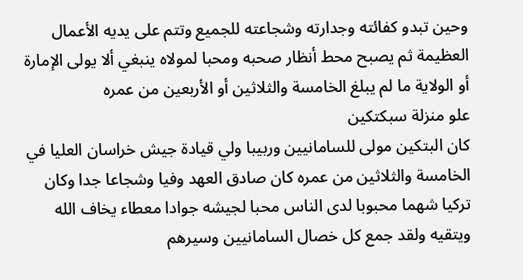وحين تبدو كفائته وجدارته وشجاعته للجميع وتتم على يديه الأعمال العظيمة ثم يصبح محط أنظار صحبه ومحبا لمولاه ينبغي ألا يولى الإمارة أو الولاية ما لم يبلغ الخامسة والثلاثين أو الأربعين من عمره
علو منزلة سبكتكين
كان البتكين مولى للسامانيين وربيبا ولي قيادة جيش خراسان العليا في الخامسة والثلاثين من عمره كان صادق العهد وفيا وشجاعا جدا وكان تركيا شهما محبوبا لدى الناس محبا لجيشه جوادا معطاء يخاف الله ويتقيه ولقد جمع كل خصال السامانيين وسيرهم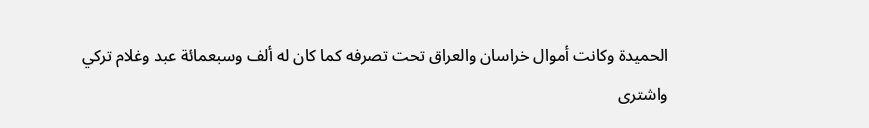الحميدة وكانت أموال خراسان والعراق تحت تصرفه كما كان له ألف وسبعمائة عبد وغلام تركي
واشترى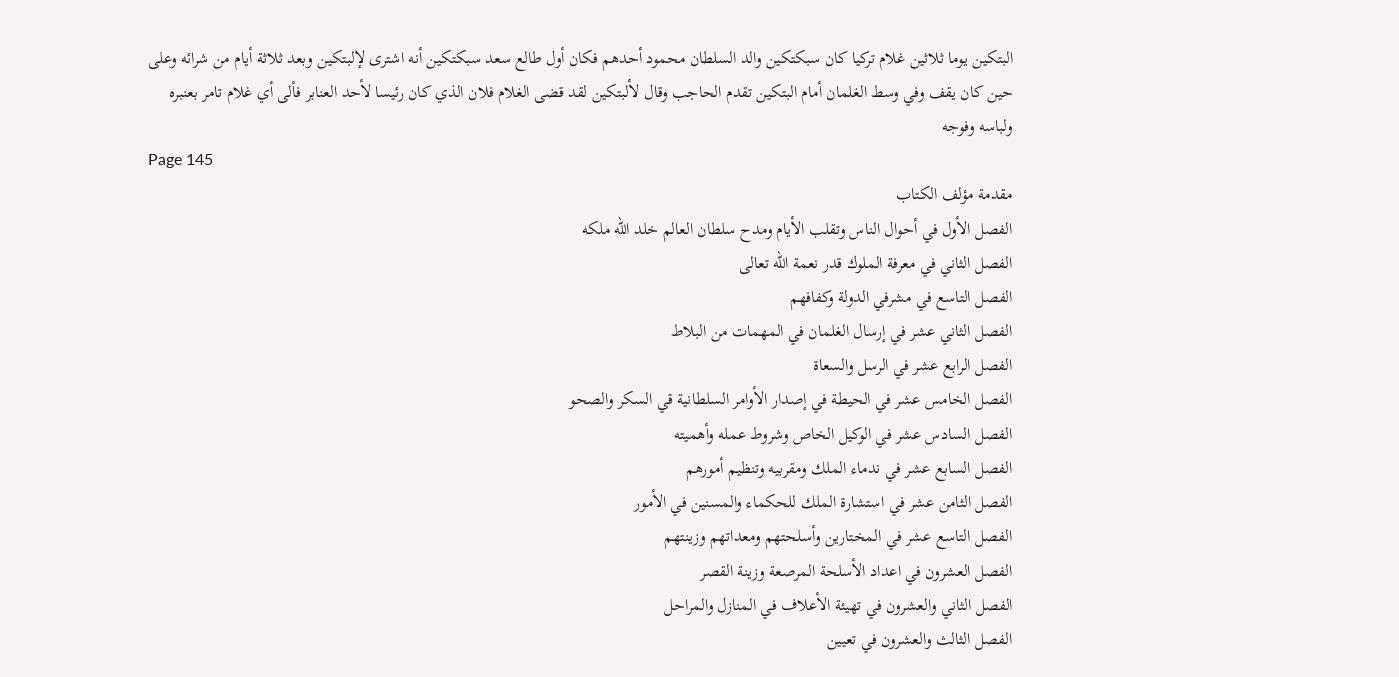البتكين يوما ثلاثين غلام تركيا كان سبكتكين والد السلطان محمود أحدهم فكان أول طالع سعد سبكتكين أنه اشترى لإلبتكين وبعد ثلاثة أيام من شرائه وعلى حين كان يقف وفي وسط الغلمان أمام البتكين تقدم الحاجب وقال لألبتكين لقد قضى الغلام فلان الذي كان رئيسا لأحد العنابر فألى أي غلام تامر بعنبره ولباسه وفوجه
Page 145
مقدمة مؤلف الكتاب
الفصل الأول في أحوال الناس وتقلب الأيام ومدح سلطان العالم خلد الله ملكه
الفصل الثاني في معرفة الملوك قدر نعمة الله تعالى
الفصل التاسع في مشرفي الدولة وكفافهم
الفصل الثاني عشر في إرسال الغلمان في المهمات من البلاط
الفصل الرابع عشر في الرسل والسعاة
الفصل الخامس عشر في الحيطة في إصدار الأوامر السلطانية قي السكر والصحو
الفصل السادس عشر في الوكيل الخاص وشروط عمله وأهميته
الفصل السابع عشر في ندماء الملك ومقربيه وتنظيم أمورهم
الفصل الثامن عشر في استشارة الملك للحكماء والمسنين في الأمور
الفصل التاسع عشر في المختارين وأسلحتهم ومعداتهم وزينتهم
الفصل العشرون في اعداد الأسلحة المرصعة وزينة القصر
الفصل الثاني والعشرون في تهيئة الأعلاف في المنازل والمراحل
الفصل الثالث والعشرون في تعيين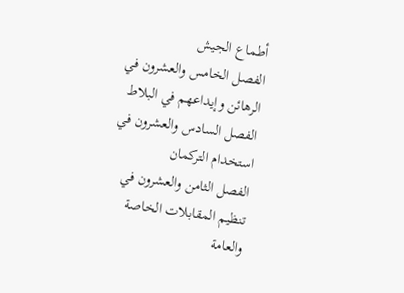أطماع الجيش
الفصل الخامس والعشرون في الرهائن وإيداعهم في البلاط
الفصل السادس والعشرون في استخدام التركمان
الفصل الثامن والعشرون في تنظيم المقابلات الخاصة والعامة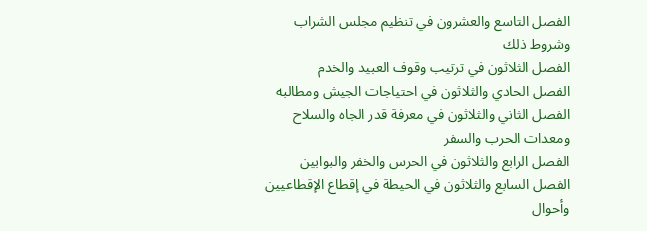الفصل التاسع والعشرون في تنظيم مجلس الشراب وشروط ذلك
الفصل الثلاثون في ترتيب وقوف العبيد والخدم
الفصل الحادي والثلاثون في احتياجات الجيش ومطالبه
الفصل الثاني والثلاثون في معرفة قدر الجاه والسلاح ومعدات الحرب والسفر
الفصل الرابع والثلاثون في الحرس والخفر والبوابين
الفصل السابع والثلاثون في الحيطة في إقطاع الإقطاعيين وأحوال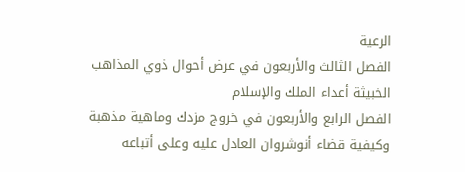الرعية
الفصل الثالث والأربعون في عرض أحوال ذوي المذاهب الخبيثة أعداء الملك والإسلام
الفصل الرابع والأربعون في خروج مزدك وماهية مذهبة وكيفية قضاء أنوشروان العادل عليه وعلى أتباعه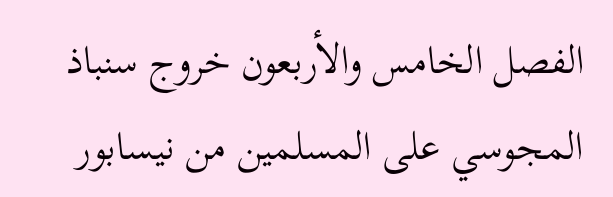الفصل الخامس والأربعون خروج سنباذ المجوسي على المسلمين من نيسابور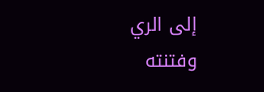إلى الري وفتنته